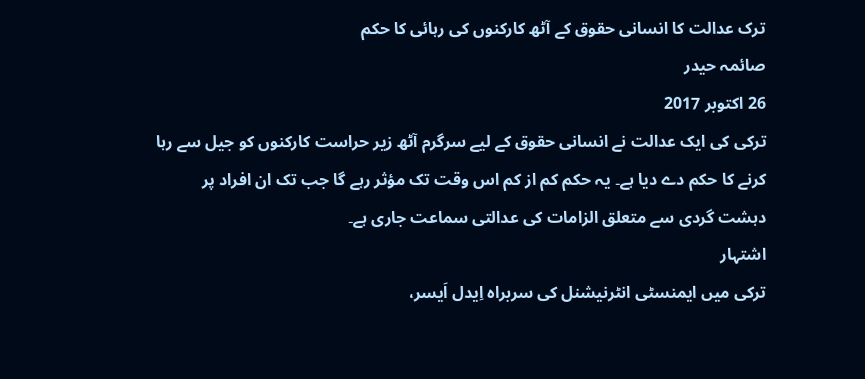ترک عدالت کا انسانی حقوق کے آٹھ کارکنوں کی رہائی کا حکم
صائمہ حیدر
26 اکتوبر 2017
ترکی کی ایک عدالت نے انسانی حقوق کے لیے سرگرم آٹھ زیر حراست کارکنوں کو جیل سے رہا کرنے کا حکم دے دیا ہے۔ یہ حکم کم از کم اس وقت تک مؤثر رہے گا جب تک ان افراد پر دہشت گردی سے متعلق الزامات کی عدالتی سماعت جاری ہے۔
اشتہار
ترکی میں ایمنسٹی انٹرنیشنل کی سربراہ اِیدل اَیسر،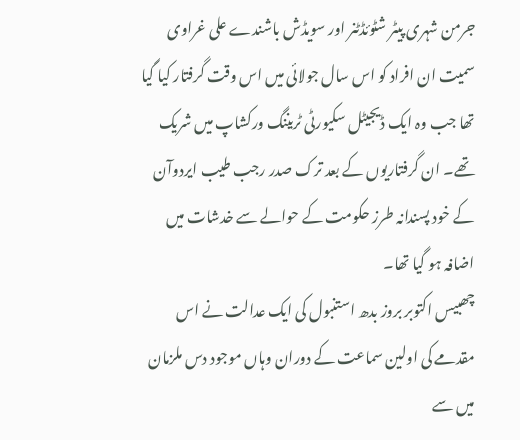جرمن شہری پیٹر شٹوئڈٹنر اور سویڈش باشندے علی غراوی سمیت ان افراد کو اس سال جولائی میں اس وقت گرفتار کیا گیا تھا جب وہ ایک ڈیجیٹل سکیورٹی ٹریننگ ورکشاپ میں شریک تھے۔ ان گرفتاریوں کے بعد ترک صدر رجب طیب ایردوآن کے خود پسندانہ طرز حکومت کے حوالے سے خدشات میں اضافہ ہو گیا تھا۔
چھبیس اکتوبر بروز بدھ استنبول کی ایک عدالت نے اس مقدمے کی اولین سماعت کے دوران وہاں موجود دس ملزمان میں سے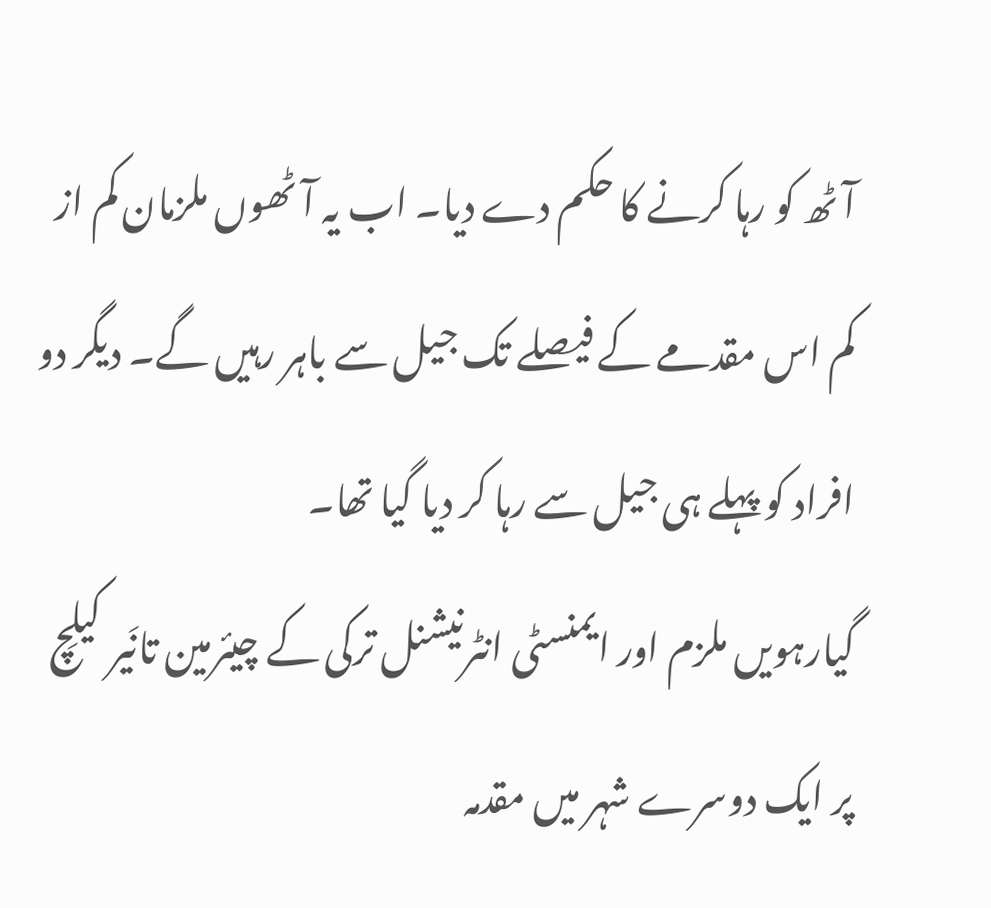آٹھ کو رہا کرنے کا حکم دے دیا۔ اب یہ آٹھوں ملزمان کم از کم اس مقدمے کے فیصلے تک جیل سے باہر رہیں گے۔ دیگر دو افراد کو پہلے ہی جیل سے رہا کر دیا گیا تھا۔
گیارہویں ملزم اور ایمنسٹی انٹرنیشنل ترکی کے چیئرمین تانَیر کیلِچ پر ایک دوسرے شہر میں مقدمہ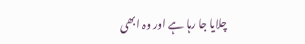چلایا جا رہا ہے اور وہ ابھی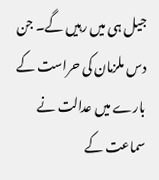جیل ہی میں رہیں گے۔ جن دس ملزمان کی حراست کے بارے میں عدالت نے سماعت کے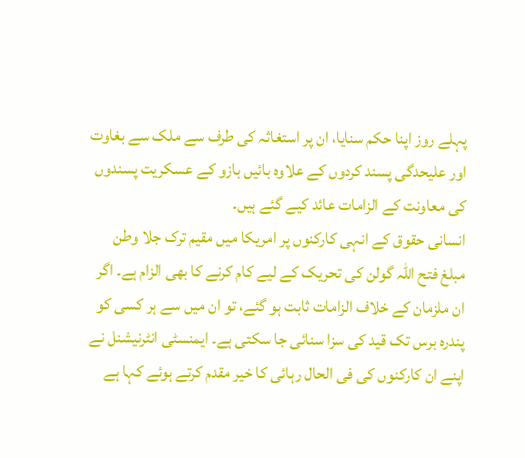پہلے روز اپنا حکم سنایا، ان پر استغاثہ کی طرف سے ملک سے بغاوت اور علیحدگی پسند کردوں کے علاوہ بائیں بازو کے عسکریت پسندوں کی معاونت کے الزامات عائد کیے گئے ہیں۔
انسانی حقوق کے انہی کارکنوں پر امریکا میں مقیم ترک جلا وطن مبلغ فتح اللہ گولن کی تحریک کے لیے کام کرنے کا بھی الزام ہے۔ اگر ان ملزمان کے خلاف الزامات ثابت ہو گئے، تو ان میں سے ہر کسی کو پندرہ برس تک قید کی سزا سنائی جا سکتی ہے۔ ایمنسٹی انٹرنیشنل نے اپنے ان کارکنوں کی فی الحال رہائی کا خیر مقدم کرتے ہوئے کہا ہے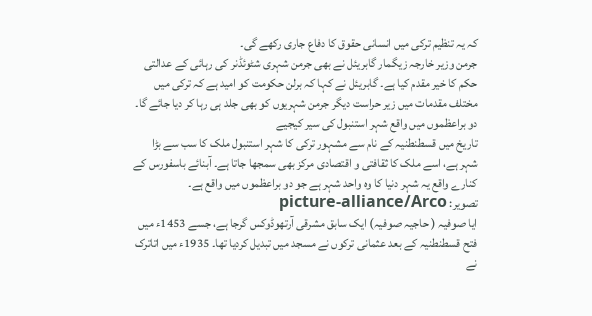کہ یہ تنظیم ترکی میں انسانی حقوق کا دفاع جاری رکھے گی۔
جرمن وزیر خارجہ زیگمار گابریئل نے بھی جرمن شہری شٹوئڈنر کی رہائی کے عدالتی حکم کا خیر مقدم کیا ہے۔ گابریئل نے کہا کہ برلن حکومت کو امید ہے کہ ترکی میں مختلف مقدمات میں زیر حراست دیگر جرمن شہریوں کو بھی جلد ہی رہا کر دیا جائے گا۔
دو براعظموں میں واقع شہر استنبول کی سیر کیجیے
تاریخ میں قسطنطنیہ کے نام سے مشہور ترکی کا شہر استنبول ملک کا سب سے بڑا شہر ہے، اسے ملک کا ثقافتی و اقتصادی مرکز بھی سمجھا جاتا ہے۔ آبنائے باسفورس کے کنارے واقع یہ شہر دنیا کا وہ واحد شہر ہے جو دو براعظموں میں واقع ہے۔
تصویر: picture-alliance/Arco
ایا صوفیہ ( حاجیہ صوفیہ) ایک سابق مشرقی آرتھوڈوکس گرجا ہے، جسے 1453ء میں فتح قسطنطنیہ کے بعد عثمانی ترکوں نے مسجد میں تبدیل کردیا تھا۔ 1935ء میں اتاترک نے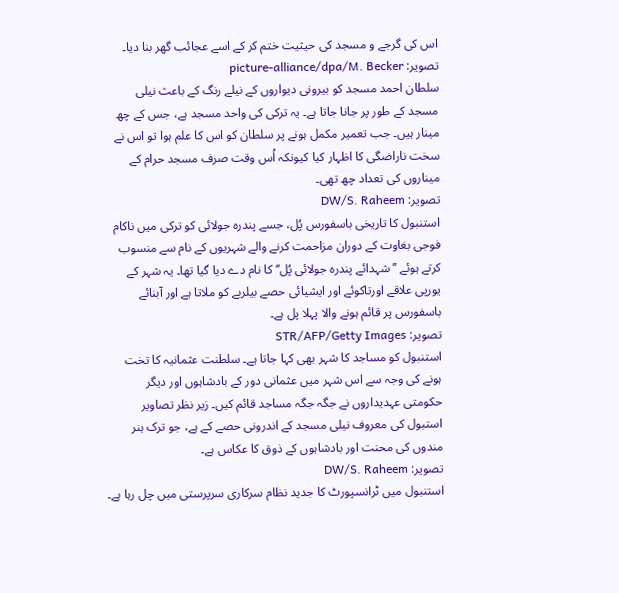اس کی گرجے و مسجد کی حیثیت ختم کر کے اسے عجائب گھر بنا دیا۔
تصویر: picture-alliance/dpa/M. Becker
سلطان احمد مسجد کو بیرونی دیواروں کے نیلے رنگ کے باعث نیلی مسجد کے طور پر جانا جاتا ہے۔ یہ ترکی کی واحد مسجد ہے، جس کے چھ مینار ہیں۔ جب تعمیر مکمل ہونے پر سلطان کو اس کا علم ہوا تو اس نے سخت ناراضگی کا اظہار کیا کیونکہ اُس وقت صرف مسجد حرام کے میناروں کی تعداد چھ تھی۔
تصویر: DW/S. Raheem
استنبول کا تاریخی باسفورس پُل، جسے پندرہ جولائی کو ترکی میں ناکام فوجی بغاوت کے دوران مزاحمت کرنے والے شہریوں کے نام سے منسوب کرتے ہوئے ’’شہدائے پندرہ جولائی پُل‘‘ کا نام دے دیا گیا تھا۔ یہ شہر کے یورپی علاقے اورتاکوئے اور ایشیائی حصے بیلربے کو ملاتا ہے اور آبنائے باسفورس پر قائم ہونے والا پہلا پل ہے۔
تصویر: STR/AFP/Getty Images
استنبول کو مساجد کا شہر بھی کہا جاتا ہے۔ سلطنت عثمانیہ کا تخت ہونے کی وجہ سے اس شہر میں عثمانی دور کے بادشاہوں اور دیگر حکومتی عہدیداروں نے جگہ جگہ مساجد قائم کیں۔ زیر نظر تصاویر استبول کی معروف نیلی مسجد کے اندرونی حصے کے ہے، جو ترک ہنر مندوں کی محنت اور بادشاہوں کے ذوق کا عکاس ہے۔
تصویر: DW/S. Raheem
استنبول میں ٹرانسپورٹ کا جدید نظام سرکاری سرپرستی میں چل رہا ہے۔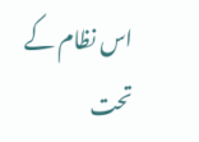اس نظام کے تحت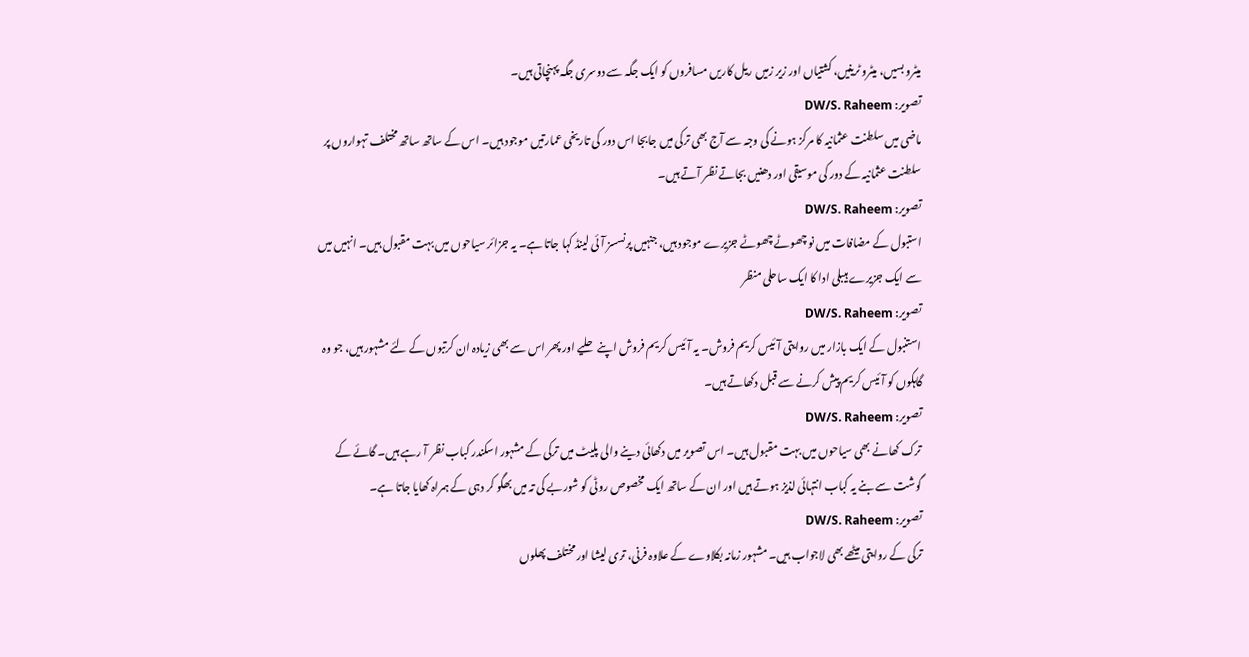میٹرو بسیں، میٹرو ٹرینیں، کشتیاں اور زیر زمیں ریل کاریں مسافروں کو ایک جگہ سے دوسری جگہ پہنچاتی ہیں۔
تصویر: DW/S. Raheem
ماضی میں سلطنت عثمانیہ کا مرکز ہونے کی وجہ سے آج بھی ترکی میں جابجا اس دور کی تاریخی عمارتیں موجود ہیں۔ اس کے ساتھ ساتھ مختلف تہواروں پر سلطنت عثمانیہ کے دور کی موسیقی اور دھنیں بجاتے نظر آتے ہیں۔
تصویر: DW/S. Raheem
استبول کے مضافات میں نو چھوٹے چھوٹے جزیرے موجود ہیں، جنہیں پرنسسز آئی لینڈ کہا جاتا ہے۔ یہ جزائر سیاحوں میں بہت مقبول ہیں۔ انہیں میں سے ایک جزیرے ہیبلی ادا کا ایک ساحلی منظر
تصویر: DW/S. Raheem
استنبول کے ایک بازار میں روایتی آئیس کریم فروش۔ یہ آئیس کریم فروش اپنے حلیے اور پھر اس سے بھی زیادہ ان کرتبوں کے لئے مشہور ہیں، جو وہ گاہکوں کو آئیس کریم پیش کرنے سے قبل دکھاتے ہیں۔
تصویر: DW/S. Raheem
ترک کھانے بھی سیاحوں میں بہت مقبول ہیں۔ اس تصویر میں دکھائی دینے والی پلیٹ میں ترکی کے مشہور اسکندر کباب نظر آ رہے ہیں۔ گائے کے گوشت سے بنے یہ کباب انتہائی لذیز ہوتے ہیں اور ان کے ساتھ ایک مخصوص روٹی کو شوربے کی تہ میں بھگو کر دہی کے ہمراہ کھایا جاتا ہے۔
تصویر: DW/S. Raheem
ترکی کے روایتی میٹھے بھی لاجواب ہیں۔ مشہور زمانہ بکلاوے کے علاوہ فرنی، تری لیشا اور مختلف پھلوں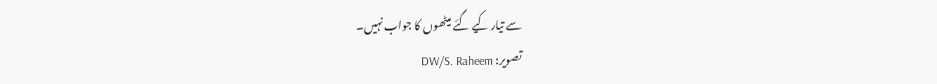سے تیار کیے گئے میٹھوں کا جواب نہیں۔
تصویر: DW/S. Raheem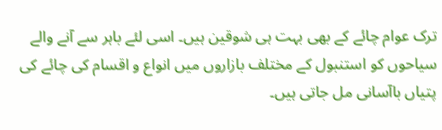ترک عوام چائے کے بھی بہت ہی شوقین ہیں۔ اسی لئے باہر سے آنے والے سیاحوں کو استنبول کے مختلف بازاروں میں انواع و اقسام کی چائے کی پتیاں باآسانی مل جاتی ہیں۔